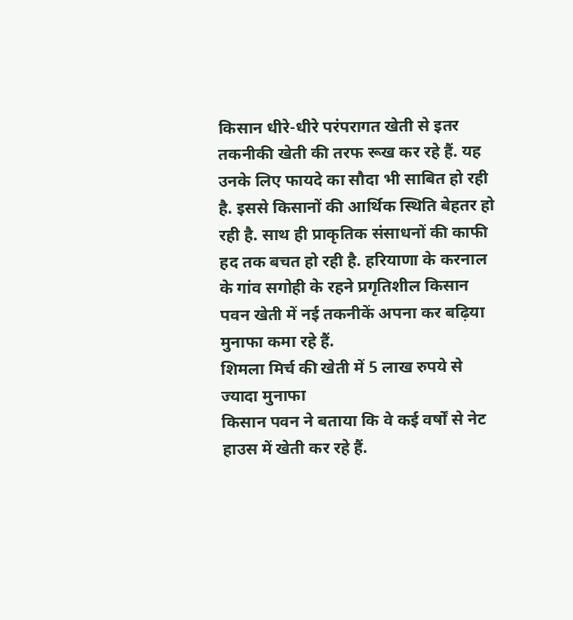किसान धीरे-धीरे परंपरागत खेती से इतर तकनीकी खेती की तरफ रूख कर रहे हैं. यह उनके लिए फायदे का सौदा भी साबित हो रही है. इससे किसानों की आर्थिक स्थिति बेहतर हो रही है. साथ ही प्राकृतिक संसाधनों की काफी हद तक बचत हो रही है. हरियाणा के करनाल के गांव सगोही के रहने प्रगृतिशील किसान पवन खेती में नई तकनीकें अपना कर बढ़िया मुनाफा कमा रहे हैं.
शिमला मिर्च की खेती में 5 लाख रुपये से ज्यादा मुनाफा
किसान पवन ने बताया कि वे कई वर्षों से नेट हाउस में खेती कर रहे हैं.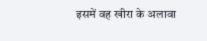इसमें वह खीरा के अलावा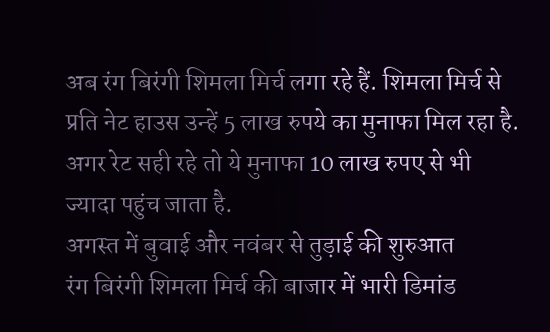अब रंग बिरंगी शिमला मिर्च लगा रहे हैं. शिमला मिर्च से प्रति नेट हाउस उन्हें 5 लाख रुपये का मुनाफा मिल रहा है. अगर रेट सही रहे तो ये मुनाफा 10 लाख रुपए से भी ज्यादा पहुंच जाता है.
अगस्त में बुवाई और नवंबर से तुड़ाई की शुरुआत
रंग बिरंगी शिमला मिर्च की बाजार में भारी डिमांड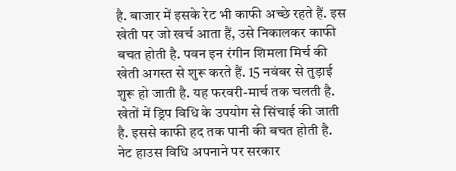है. बाजार में इसके रेट भी काफी अच्छे रहते हैं. इस खेती पर जो खर्च आता हैं, उसे निकालकर काफी बचत होती है. पवन इन रंगीन शिमला मिर्च की खेती अगस्त से शुरू करते हैं. 15 नवंबर से तुड़ाई शुरू हो जाती है. यह फरवरी-मार्च तक चलती है. खेतों में ड्रिप विधि के उपयोग से सिंचाई की जाती है. इससे काफी हद तक पानी की बचत होती है.
नेट हाउस विधि अपनाने पर सरकार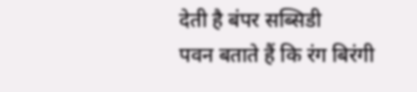देती है बंपर सब्सिडी
पवन बताते हैं कि रंग बिरंगी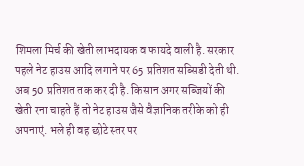शिमला मिर्च की खेती लाभदायक व फायदे वाली है. सरकार पहले नेट हाउस आदि लगाने पर 65 प्रतिशत सब्सिडी देती थी. अब 50 प्रतिशत तक कर दी है. किसान अगर सब्जियों की खेती रना चाहते हैं तो नेट हाउस जैसे वैज्ञानिक तरीके को ही अपनाएं. भले ही वह छोटे स्तर पर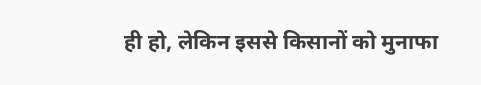ही हो, लेकिन इससे किसानों को मुनाफा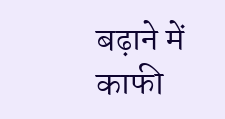बढ़ाने में काफी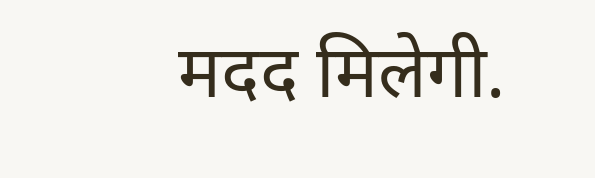मदद मिलेगी.